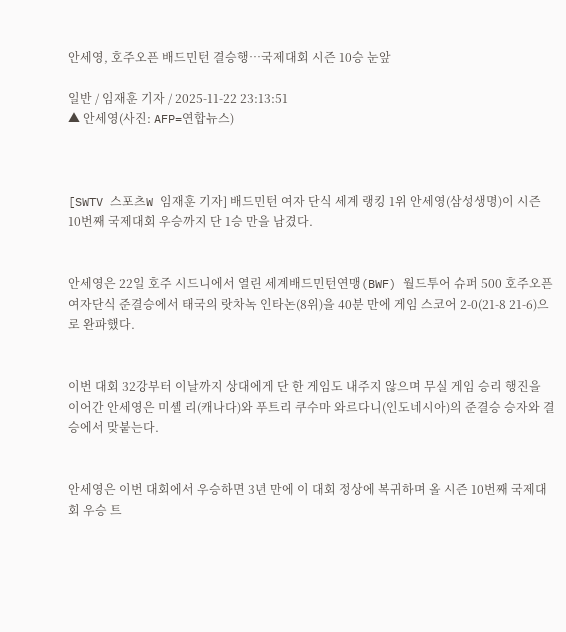안세영, 호주오픈 배드민턴 결승행…국제대회 시즌 10승 눈앞

일반 / 임재훈 기자 / 2025-11-22 23:13:51
▲ 안세영(사진: AFP=연합뉴스)



[SWTV 스포츠W 임재훈 기자] 배드민턴 여자 단식 세계 랭킹 1위 안세영(삼성생명)이 시즌 10번째 국제대회 우승까지 단 1승 만을 남겼다.


안세영은 22일 호주 시드니에서 열린 세계배드민턴연맹(BWF) 월드투어 슈퍼 500 호주오픈 여자단식 준결승에서 태국의 랏차녹 인타논(8위)을 40분 만에 게임 스코어 2-0(21-8 21-6)으로 완파했다.


이번 대회 32강부터 이날까지 상대에게 단 한 게임도 내주지 않으며 무실 게임 승리 행진을 이어간 안세영은 미셸 리(캐나다)와 푸트리 쿠수마 와르다니(인도네시아)의 준결승 승자와 결승에서 맞붙는다.


안세영은 이번 대회에서 우승하면 3년 만에 이 대회 정상에 복귀하며 올 시즌 10번째 국제대회 우승 트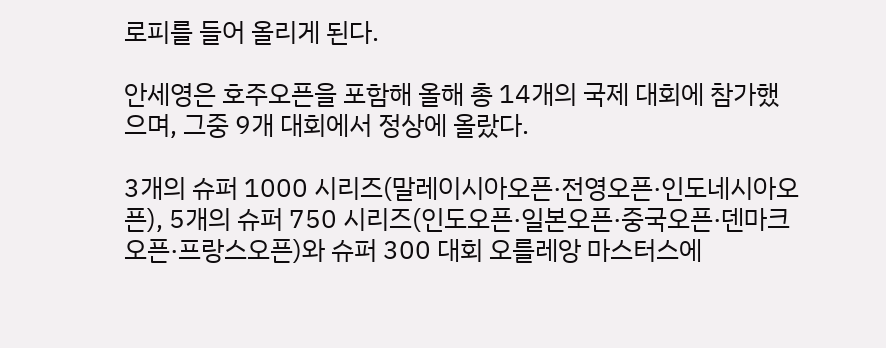로피를 들어 올리게 된다.

안세영은 호주오픈을 포함해 올해 총 14개의 국제 대회에 참가했으며, 그중 9개 대회에서 정상에 올랐다.

3개의 슈퍼 1000 시리즈(말레이시아오픈·전영오픈·인도네시아오픈), 5개의 슈퍼 750 시리즈(인도오픈·일본오픈·중국오픈·덴마크오픈·프랑스오픈)와 슈퍼 300 대회 오를레앙 마스터스에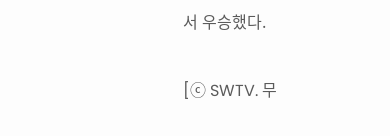서 우승했다.

[ⓒ SWTV. 무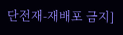단전재-재배포 금지]